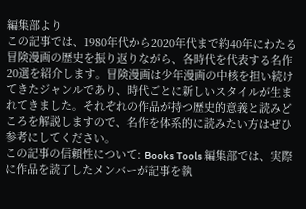編集部より
この記事では、1980年代から2020年代まで約40年にわたる冒険漫画の歴史を振り返りながら、各時代を代表する名作20選を紹介します。冒険漫画は少年漫画の中核を担い続けてきたジャンルであり、時代ごとに新しいスタイルが生まれてきました。それぞれの作品が持つ歴史的意義と読みどころを解説しますので、名作を体系的に読みたい方はぜひ参考にしてください。
この記事の信頼性について: Books Tools 編集部では、実際に作品を読了したメンバーが記事を執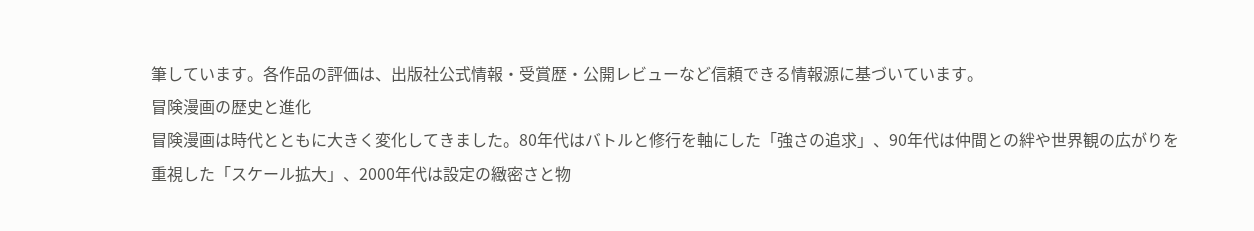筆しています。各作品の評価は、出版社公式情報・受賞歴・公開レビューなど信頼できる情報源に基づいています。
冒険漫画の歴史と進化
冒険漫画は時代とともに大きく変化してきました。80年代はバトルと修行を軸にした「強さの追求」、90年代は仲間との絆や世界観の広がりを重視した「スケール拡大」、2000年代は設定の緻密さと物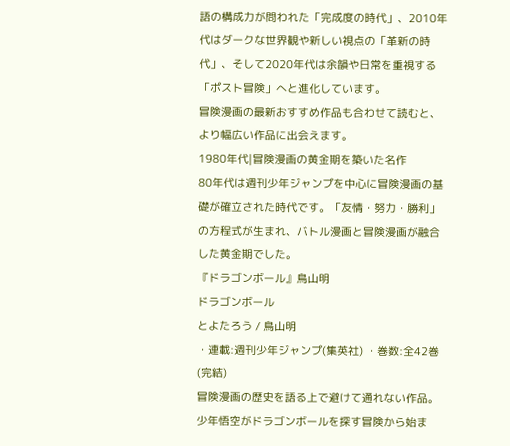語の構成力が問われた「完成度の時代」、2010年代はダークな世界観や新しい視点の「革新の時代」、そして2020年代は余韻や日常を重視する「ポスト冒険」へと進化しています。
冒険漫画の最新おすすめ作品も合わせて読むと、より幅広い作品に出会えます。
1980年代|冒険漫画の黄金期を築いた名作
80年代は週刊少年ジャンプを中心に冒険漫画の基礎が確立された時代です。「友情・努力・勝利」の方程式が生まれ、バトル漫画と冒険漫画が融合した黄金期でした。
『ドラゴンボール』鳥山明
ドラゴンボール
とよたろう / 鳥山明
・連載:週刊少年ジャンプ(集英社) ・巻数:全42巻(完結)
冒険漫画の歴史を語る上で避けて通れない作品。少年悟空がドラゴンボールを探す冒険から始ま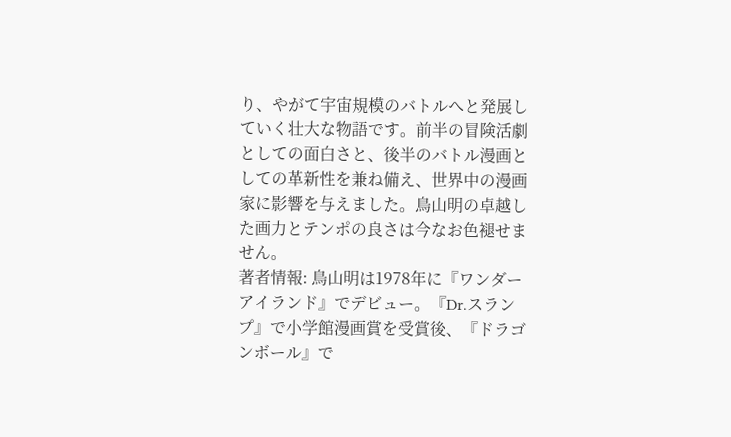り、やがて宇宙規模のバトルへと発展していく壮大な物語です。前半の冒険活劇としての面白さと、後半のバトル漫画としての革新性を兼ね備え、世界中の漫画家に影響を与えました。鳥山明の卓越した画力とテンポの良さは今なお色褪せません。
著者情報: 鳥山明は1978年に『ワンダーアイランド』でデビュー。『Dr.スランプ』で小学館漫画賞を受賞後、『ドラゴンボール』で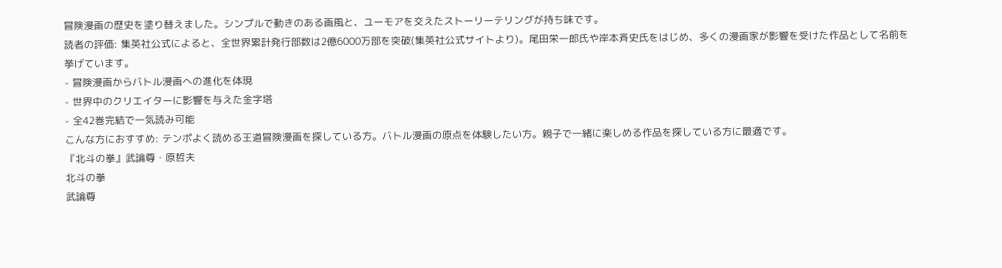冒険漫画の歴史を塗り替えました。シンプルで動きのある画風と、ユーモアを交えたストーリーテリングが持ち味です。
読者の評価: 集英社公式によると、全世界累計発行部数は2億6000万部を突破(集英社公式サイトより)。尾田栄一郎氏や岸本斉史氏をはじめ、多くの漫画家が影響を受けた作品として名前を挙げています。
- 冒険漫画からバトル漫画への進化を体現
- 世界中のクリエイターに影響を与えた金字塔
- 全42巻完結で一気読み可能
こんな方におすすめ: テンポよく読める王道冒険漫画を探している方。バトル漫画の原点を体験したい方。親子で一緒に楽しめる作品を探している方に最適です。
『北斗の拳』武論尊・原哲夫
北斗の拳
武論尊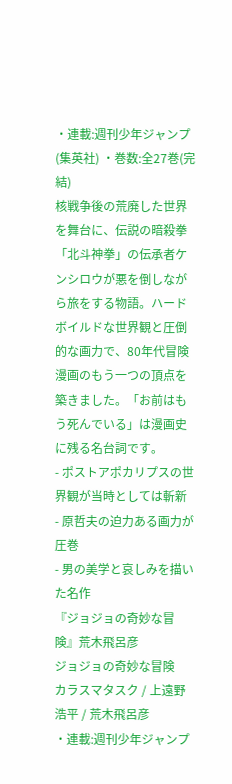・連載:週刊少年ジャンプ(集英社) ・巻数:全27巻(完結)
核戦争後の荒廃した世界を舞台に、伝説の暗殺拳「北斗神拳」の伝承者ケンシロウが悪を倒しながら旅をする物語。ハードボイルドな世界観と圧倒的な画力で、80年代冒険漫画のもう一つの頂点を築きました。「お前はもう死んでいる」は漫画史に残る名台詞です。
- ポストアポカリプスの世界観が当時としては斬新
- 原哲夫の迫力ある画力が圧巻
- 男の美学と哀しみを描いた名作
『ジョジョの奇妙な冒険』荒木飛呂彦
ジョジョの奇妙な冒険
カラスマタスク / 上遠野浩平 / 荒木飛呂彦
・連載:週刊少年ジャンプ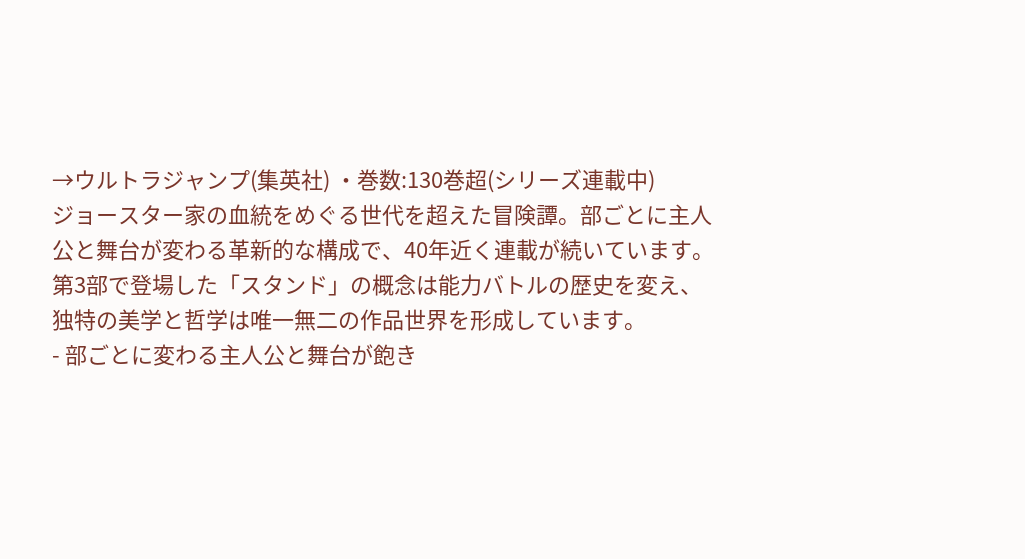→ウルトラジャンプ(集英社) ・巻数:130巻超(シリーズ連載中)
ジョースター家の血統をめぐる世代を超えた冒険譚。部ごとに主人公と舞台が変わる革新的な構成で、40年近く連載が続いています。第3部で登場した「スタンド」の概念は能力バトルの歴史を変え、独特の美学と哲学は唯一無二の作品世界を形成しています。
- 部ごとに変わる主人公と舞台が飽き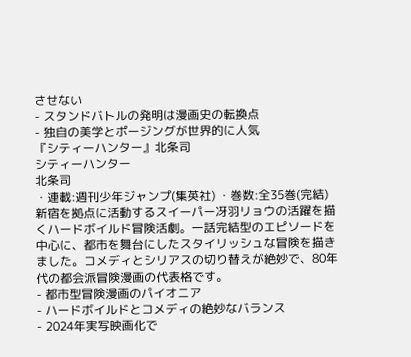させない
- スタンドバトルの発明は漫画史の転換点
- 独自の美学とポージングが世界的に人気
『シティーハンター』北条司
シティーハンター
北条司
・連載:週刊少年ジャンプ(集英社) ・巻数:全35巻(完結)
新宿を拠点に活動するスイーパー冴羽リョウの活躍を描くハードボイルド冒険活劇。一話完結型のエピソードを中心に、都市を舞台にしたスタイリッシュな冒険を描きました。コメディとシリアスの切り替えが絶妙で、80年代の都会派冒険漫画の代表格です。
- 都市型冒険漫画のパイオニア
- ハードボイルドとコメディの絶妙なバランス
- 2024年実写映画化で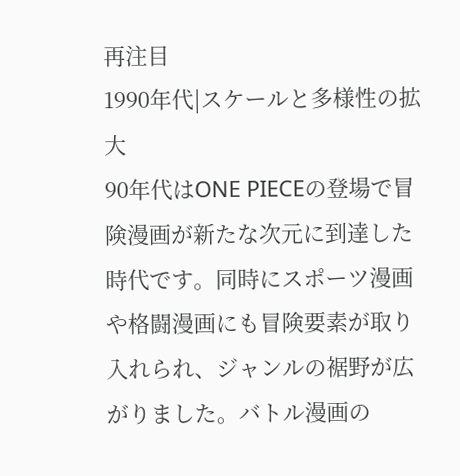再注目
1990年代|スケールと多様性の拡大
90年代はONE PIECEの登場で冒険漫画が新たな次元に到達した時代です。同時にスポーツ漫画や格闘漫画にも冒険要素が取り入れられ、ジャンルの裾野が広がりました。バトル漫画の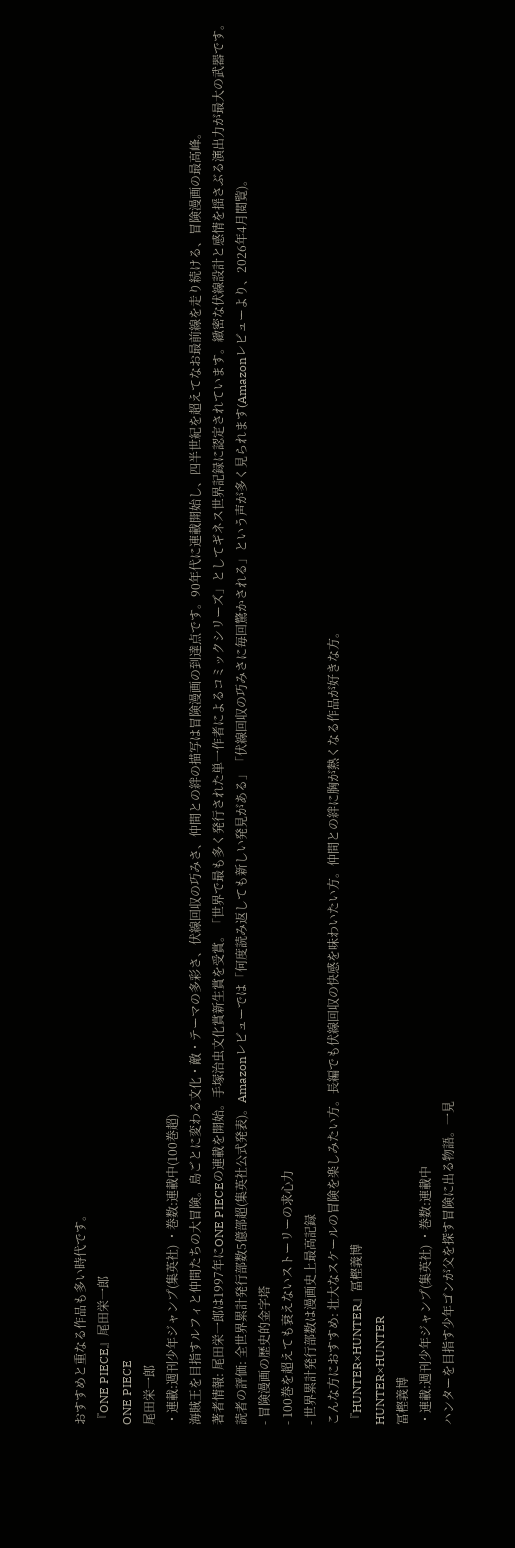おすすめと重なる作品も多い時代です。
『ONE PIECE』尾田栄一郎
ONE PIECE
尾田栄一郎
・連載:週刊少年ジャンプ(集英社) ・巻数:連載中(100巻超)
海賊王を目指すルフィと仲間たちの大冒険。島ごとに変わる文化・敵・テーマの多彩さ、伏線回収の巧みさ、仲間との絆の描写は冒険漫画の到達点です。90年代に連載開始し、四半世紀を超えてなお最前線を走り続ける、冒険漫画の最高峰。
著者情報: 尾田栄一郎は1997年にONE PIECEの連載を開始。手塚治虫文化賞新生賞を受賞。「世界で最も多く発行された単一作者によるコミックシリーズ」としてギネス世界記録に認定されています。緻密な伏線設計と感情を揺さぶる演出力が最大の武器です。
読者の評価: 全世界累計発行部数5億部超(集英社公式発表)。Amazonレビューでは「何度読み返しても新しい発見がある」「伏線回収の巧みさに毎回驚かされる」という声が多く見られます(Amazonレビューより、2026年4月閲覧)。
- 冒険漫画の歴史的金字塔
- 100巻を超えても衰えないストーリーの求心力
- 世界累計発行部数は漫画史上最高記録
こんな方におすすめ: 壮大なスケールの冒険を楽しみたい方。長編でも伏線回収の快感を味わいたい方。仲間との絆に胸が熱くなる作品が好きな方。
『HUNTER×HUNTER』冨樫義博
HUNTER×HUNTER
冨樫義博
・連載:週刊少年ジャンプ(集英社) ・巻数:連載中
ハンターを目指す少年ゴンが父を探す冒険に出る物語。一見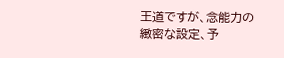王道ですが、念能力の緻密な設定、予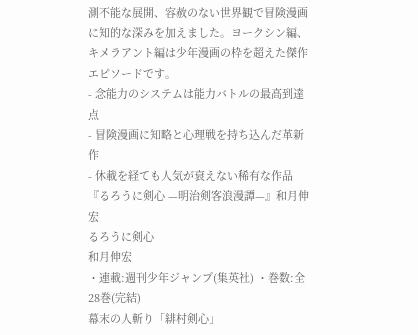測不能な展開、容赦のない世界観で冒険漫画に知的な深みを加えました。ヨークシン編、キメラアント編は少年漫画の枠を超えた傑作エピソードです。
- 念能力のシステムは能力バトルの最高到達点
- 冒険漫画に知略と心理戦を持ち込んだ革新作
- 休載を経ても人気が衰えない稀有な作品
『るろうに剣心 —明治剣客浪漫譚—』和月伸宏
るろうに剣心
和月伸宏
・連載:週刊少年ジャンプ(集英社) ・巻数:全28巻(完結)
幕末の人斬り「緋村剣心」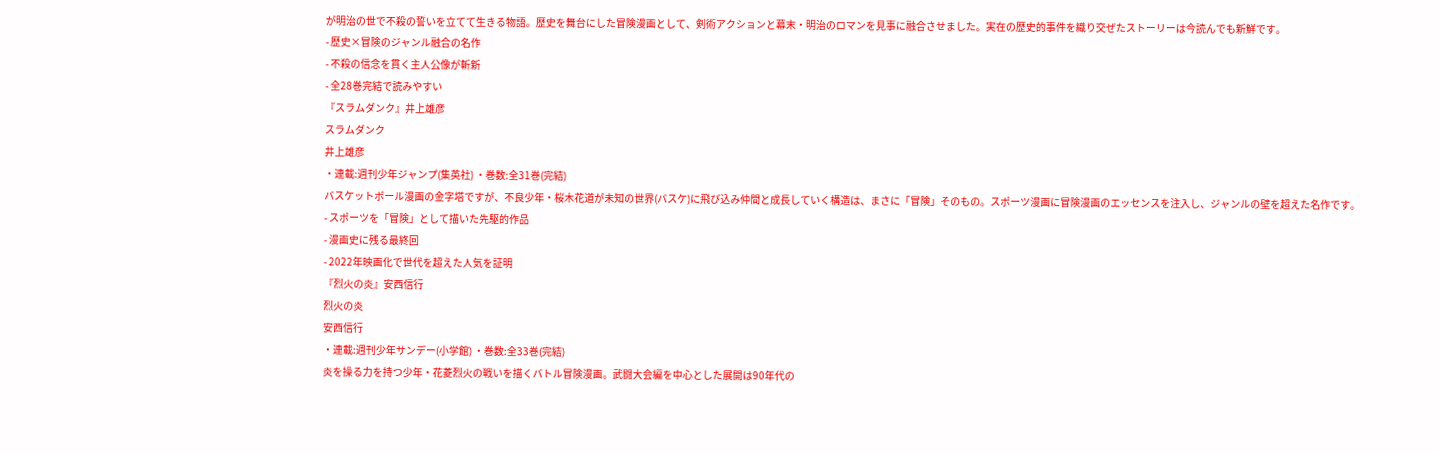が明治の世で不殺の誓いを立てて生きる物語。歴史を舞台にした冒険漫画として、剣術アクションと幕末・明治のロマンを見事に融合させました。実在の歴史的事件を織り交ぜたストーリーは今読んでも新鮮です。
- 歴史×冒険のジャンル融合の名作
- 不殺の信念を貫く主人公像が斬新
- 全28巻完結で読みやすい
『スラムダンク』井上雄彦
スラムダンク
井上雄彦
・連載:週刊少年ジャンプ(集英社) ・巻数:全31巻(完結)
バスケットボール漫画の金字塔ですが、不良少年・桜木花道が未知の世界(バスケ)に飛び込み仲間と成長していく構造は、まさに「冒険」そのもの。スポーツ漫画に冒険漫画のエッセンスを注入し、ジャンルの壁を超えた名作です。
- スポーツを「冒険」として描いた先駆的作品
- 漫画史に残る最終回
- 2022年映画化で世代を超えた人気を証明
『烈火の炎』安西信行
烈火の炎
安西信行
・連載:週刊少年サンデー(小学館) ・巻数:全33巻(完結)
炎を操る力を持つ少年・花菱烈火の戦いを描くバトル冒険漫画。武闘大会編を中心とした展開は90年代の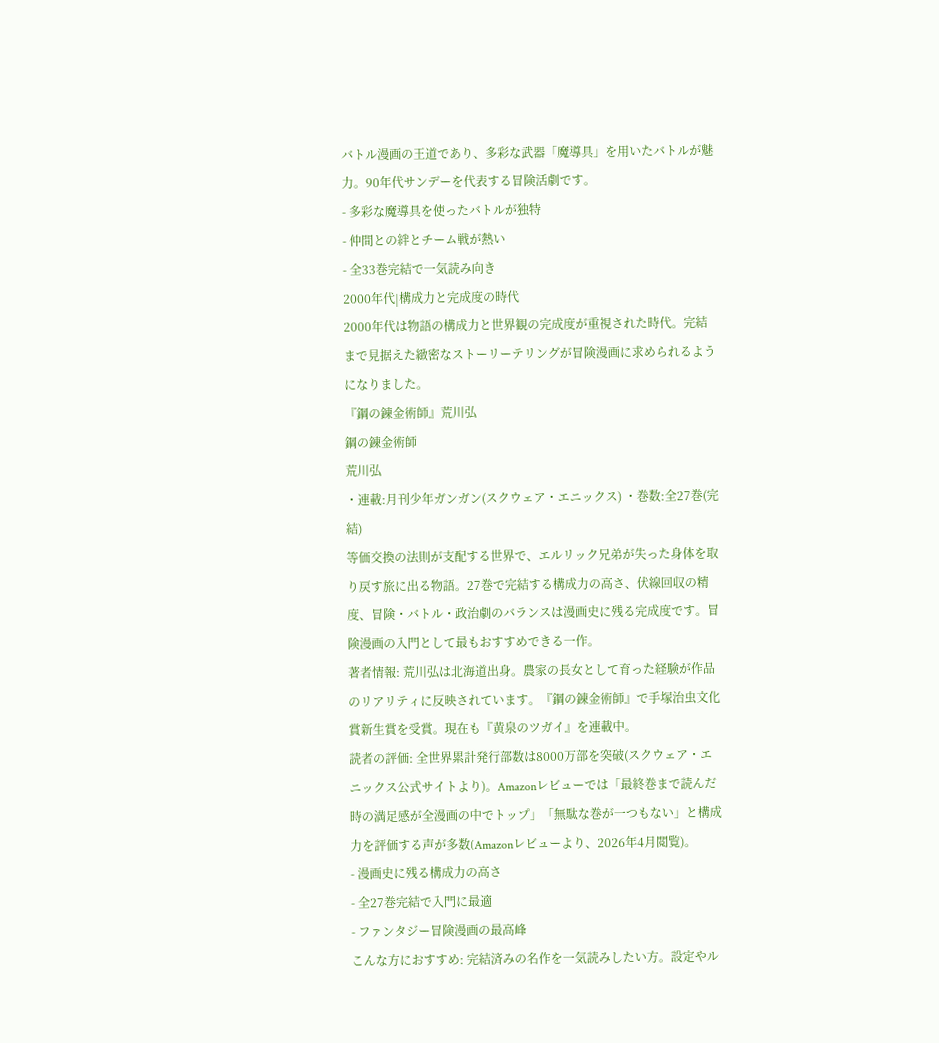バトル漫画の王道であり、多彩な武器「魔導具」を用いたバトルが魅力。90年代サンデーを代表する冒険活劇です。
- 多彩な魔導具を使ったバトルが独特
- 仲間との絆とチーム戦が熱い
- 全33巻完結で一気読み向き
2000年代|構成力と完成度の時代
2000年代は物語の構成力と世界観の完成度が重視された時代。完結まで見据えた緻密なストーリーテリングが冒険漫画に求められるようになりました。
『鋼の錬金術師』荒川弘
鋼の錬金術師
荒川弘
・連載:月刊少年ガンガン(スクウェア・エニックス) ・巻数:全27巻(完結)
等価交換の法則が支配する世界で、エルリック兄弟が失った身体を取り戻す旅に出る物語。27巻で完結する構成力の高さ、伏線回収の精度、冒険・バトル・政治劇のバランスは漫画史に残る完成度です。冒険漫画の入門として最もおすすめできる一作。
著者情報: 荒川弘は北海道出身。農家の長女として育った経験が作品のリアリティに反映されています。『鋼の錬金術師』で手塚治虫文化賞新生賞を受賞。現在も『黄泉のツガイ』を連載中。
読者の評価: 全世界累計発行部数は8000万部を突破(スクウェア・エニックス公式サイトより)。Amazonレビューでは「最終巻まで読んだ時の満足感が全漫画の中でトップ」「無駄な巻が一つもない」と構成力を評価する声が多数(Amazonレビューより、2026年4月閲覧)。
- 漫画史に残る構成力の高さ
- 全27巻完結で入門に最適
- ファンタジー冒険漫画の最高峰
こんな方におすすめ: 完結済みの名作を一気読みしたい方。設定やル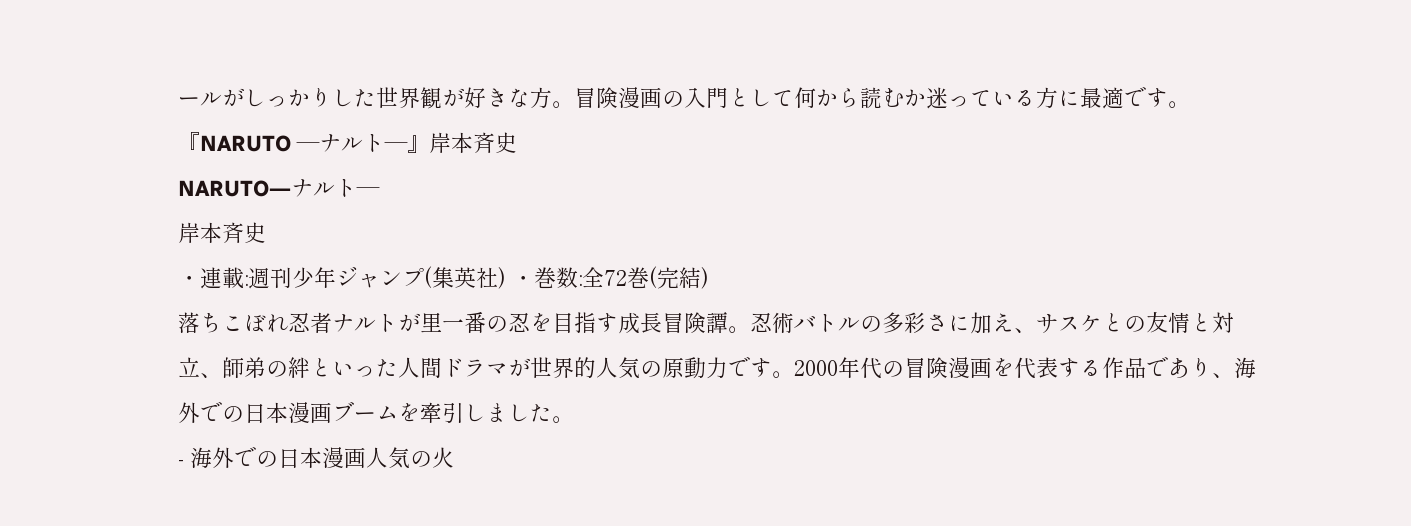ールがしっかりした世界観が好きな方。冒険漫画の入門として何から読むか迷っている方に最適です。
『NARUTO —ナルト—』岸本斉史
NARUTO―ナルト―
岸本斉史
・連載:週刊少年ジャンプ(集英社) ・巻数:全72巻(完結)
落ちこぼれ忍者ナルトが里一番の忍を目指す成長冒険譚。忍術バトルの多彩さに加え、サスケとの友情と対立、師弟の絆といった人間ドラマが世界的人気の原動力です。2000年代の冒険漫画を代表する作品であり、海外での日本漫画ブームを牽引しました。
- 海外での日本漫画人気の火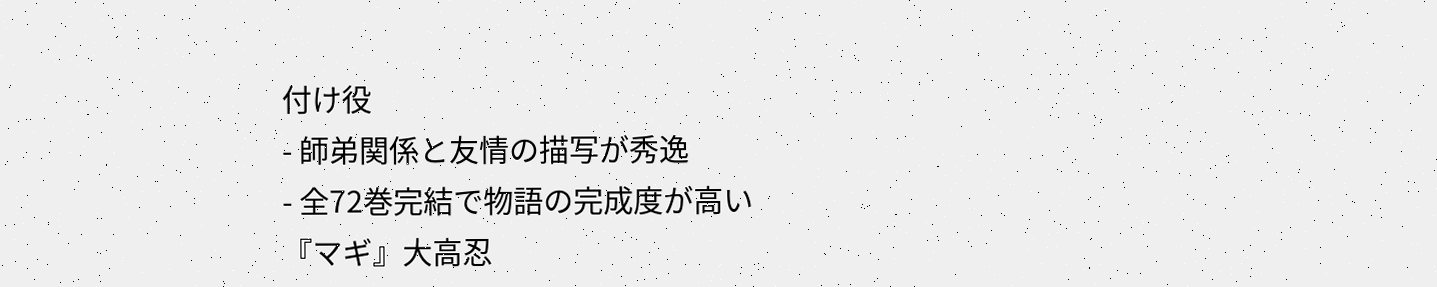付け役
- 師弟関係と友情の描写が秀逸
- 全72巻完結で物語の完成度が高い
『マギ』大高忍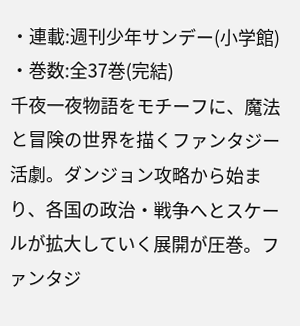・連載:週刊少年サンデー(小学館) ・巻数:全37巻(完結)
千夜一夜物語をモチーフに、魔法と冒険の世界を描くファンタジー活劇。ダンジョン攻略から始まり、各国の政治・戦争へとスケールが拡大していく展開が圧巻。ファンタジ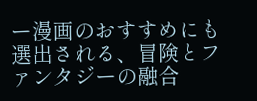ー漫画のおすすめにも選出される、冒険とファンタジーの融合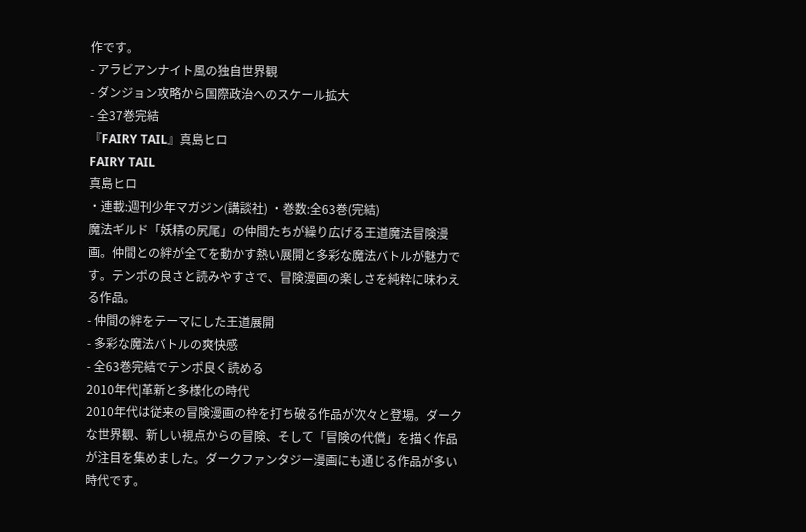作です。
- アラビアンナイト風の独自世界観
- ダンジョン攻略から国際政治へのスケール拡大
- 全37巻完結
『FAIRY TAIL』真島ヒロ
FAIRY TAIL
真島ヒロ
・連載:週刊少年マガジン(講談社) ・巻数:全63巻(完結)
魔法ギルド「妖精の尻尾」の仲間たちが繰り広げる王道魔法冒険漫画。仲間との絆が全てを動かす熱い展開と多彩な魔法バトルが魅力です。テンポの良さと読みやすさで、冒険漫画の楽しさを純粋に味わえる作品。
- 仲間の絆をテーマにした王道展開
- 多彩な魔法バトルの爽快感
- 全63巻完結でテンポ良く読める
2010年代|革新と多様化の時代
2010年代は従来の冒険漫画の枠を打ち破る作品が次々と登場。ダークな世界観、新しい視点からの冒険、そして「冒険の代償」を描く作品が注目を集めました。ダークファンタジー漫画にも通じる作品が多い時代です。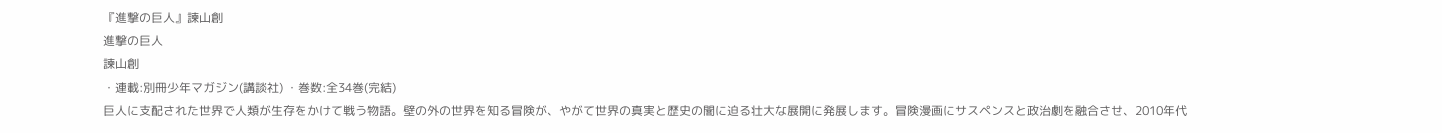『進撃の巨人』諫山創
進撃の巨人
諫山創
・連載:別冊少年マガジン(講談社) ・巻数:全34巻(完結)
巨人に支配された世界で人類が生存をかけて戦う物語。壁の外の世界を知る冒険が、やがて世界の真実と歴史の闇に迫る壮大な展開に発展します。冒険漫画にサスペンスと政治劇を融合させ、2010年代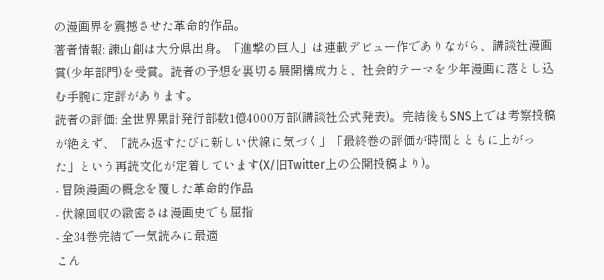の漫画界を震撼させた革命的作品。
著者情報: 諫山創は大分県出身。「進撃の巨人」は連載デビュー作でありながら、講談社漫画賞(少年部門)を受賞。読者の予想を裏切る展開構成力と、社会的テーマを少年漫画に落とし込む手腕に定評があります。
読者の評価: 全世界累計発行部数1億4000万部(講談社公式発表)。完結後もSNS上では考察投稿が絶えず、「読み返すたびに新しい伏線に気づく」「最終巻の評価が時間とともに上がった」という再読文化が定着しています(X/旧Twitter上の公開投稿より)。
- 冒険漫画の概念を覆した革命的作品
- 伏線回収の緻密さは漫画史でも屈指
- 全34巻完結で一気読みに最適
こん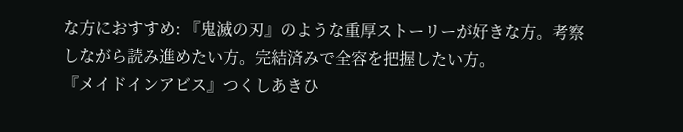な方におすすめ: 『鬼滅の刃』のような重厚ストーリーが好きな方。考察しながら読み進めたい方。完結済みで全容を把握したい方。
『メイドインアビス』つくしあきひ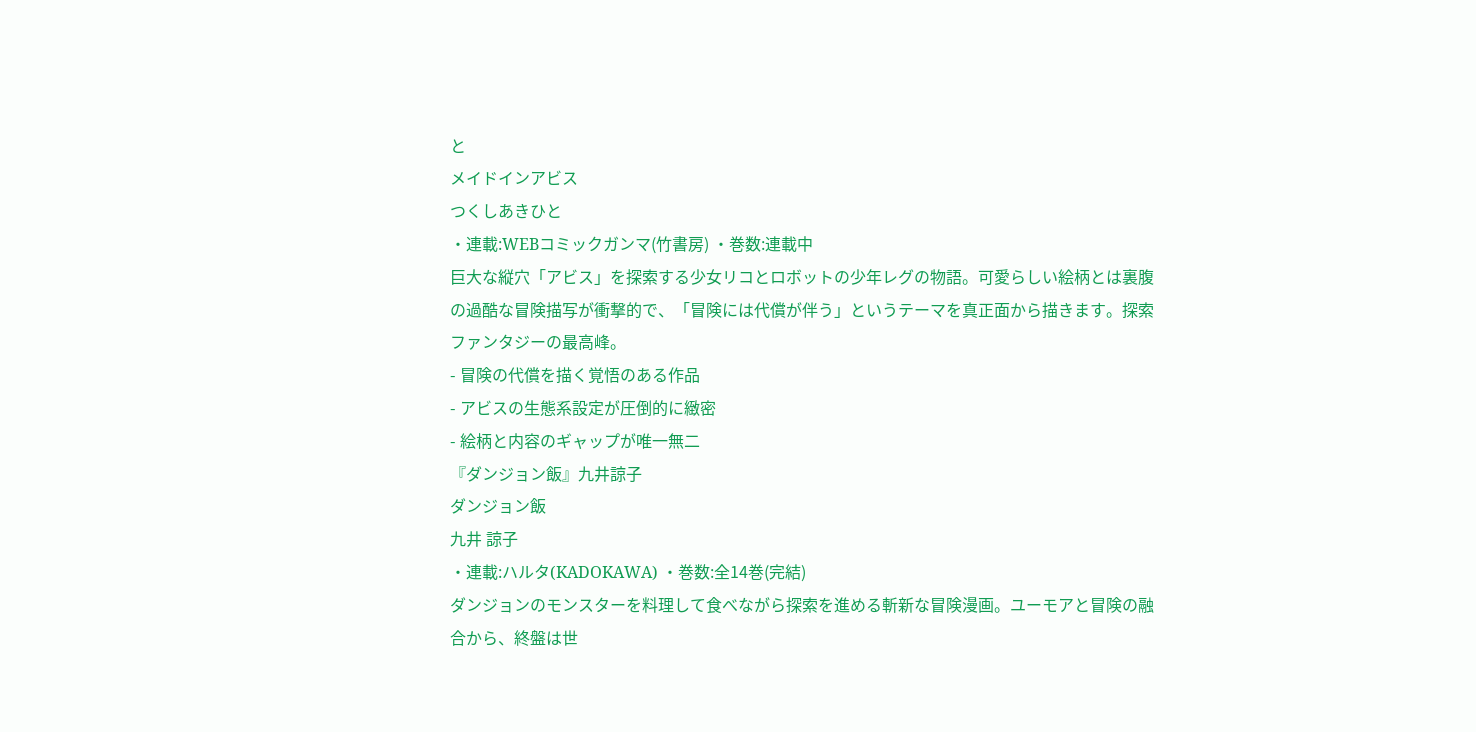と
メイドインアビス
つくしあきひと
・連載:WEBコミックガンマ(竹書房) ・巻数:連載中
巨大な縦穴「アビス」を探索する少女リコとロボットの少年レグの物語。可愛らしい絵柄とは裏腹の過酷な冒険描写が衝撃的で、「冒険には代償が伴う」というテーマを真正面から描きます。探索ファンタジーの最高峰。
- 冒険の代償を描く覚悟のある作品
- アビスの生態系設定が圧倒的に緻密
- 絵柄と内容のギャップが唯一無二
『ダンジョン飯』九井諒子
ダンジョン飯
九井 諒子
・連載:ハルタ(KADOKAWA) ・巻数:全14巻(完結)
ダンジョンのモンスターを料理して食べながら探索を進める斬新な冒険漫画。ユーモアと冒険の融合から、終盤は世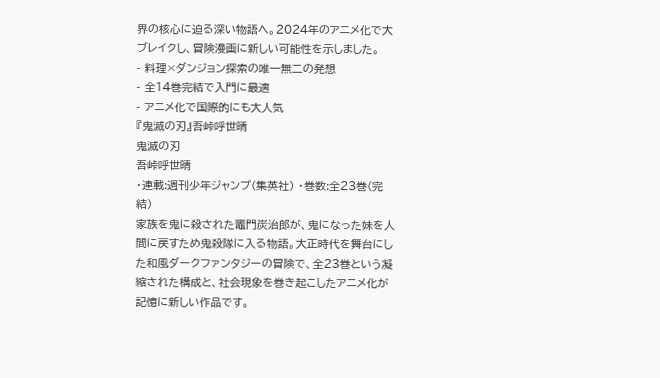界の核心に迫る深い物語へ。2024年のアニメ化で大ブレイクし、冒険漫画に新しい可能性を示しました。
- 料理×ダンジョン探索の唯一無二の発想
- 全14巻完結で入門に最適
- アニメ化で国際的にも大人気
『鬼滅の刃』吾峠呼世晴
鬼滅の刃
吾峠呼世晴
・連載:週刊少年ジャンプ(集英社) ・巻数:全23巻(完結)
家族を鬼に殺された竈門炭治郎が、鬼になった妹を人間に戻すため鬼殺隊に入る物語。大正時代を舞台にした和風ダークファンタジーの冒険で、全23巻という凝縮された構成と、社会現象を巻き起こしたアニメ化が記憶に新しい作品です。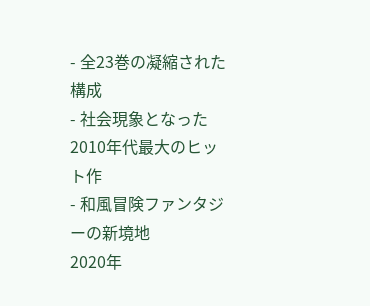- 全23巻の凝縮された構成
- 社会現象となった2010年代最大のヒット作
- 和風冒険ファンタジーの新境地
2020年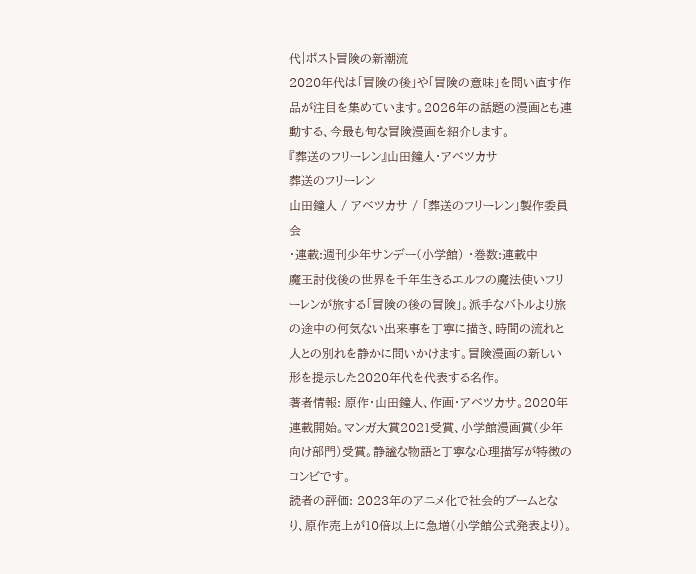代|ポスト冒険の新潮流
2020年代は「冒険の後」や「冒険の意味」を問い直す作品が注目を集めています。2026年の話題の漫画とも連動する、今最も旬な冒険漫画を紹介します。
『葬送のフリーレン』山田鐘人・アベツカサ
葬送のフリーレン
山田鐘人 / アベツカサ / 「葬送のフリーレン」製作委員会
・連載:週刊少年サンデー(小学館) ・巻数:連載中
魔王討伐後の世界を千年生きるエルフの魔法使いフリーレンが旅する「冒険の後の冒険」。派手なバトルより旅の途中の何気ない出来事を丁寧に描き、時間の流れと人との別れを静かに問いかけます。冒険漫画の新しい形を提示した2020年代を代表する名作。
著者情報: 原作・山田鐘人、作画・アベツカサ。2020年連載開始。マンガ大賞2021受賞、小学館漫画賞(少年向け部門)受賞。静謐な物語と丁寧な心理描写が特徴のコンビです。
読者の評価: 2023年のアニメ化で社会的ブームとなり、原作売上が10倍以上に急増(小学館公式発表より)。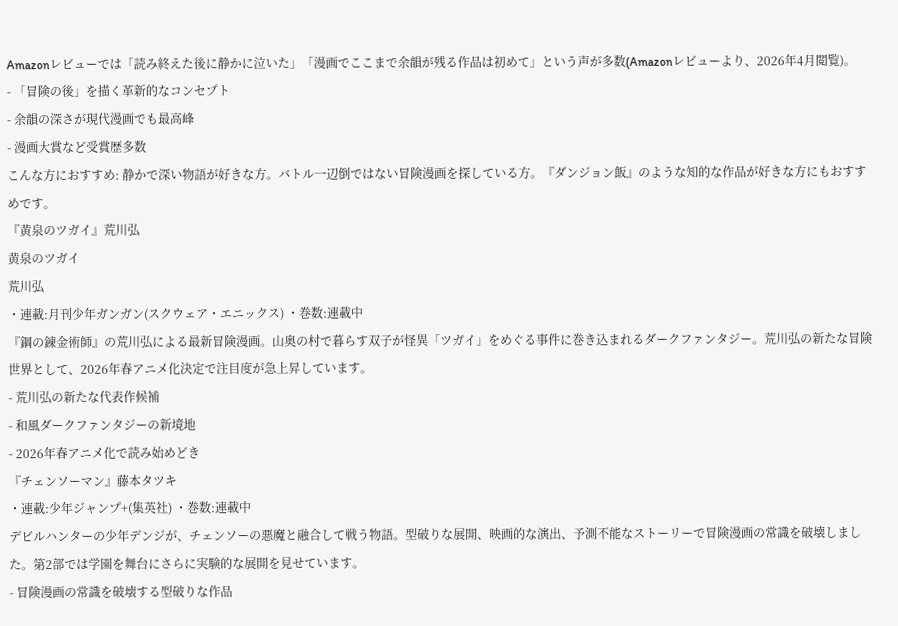Amazonレビューでは「読み終えた後に静かに泣いた」「漫画でここまで余韻が残る作品は初めて」という声が多数(Amazonレビューより、2026年4月閲覧)。
- 「冒険の後」を描く革新的なコンセプト
- 余韻の深さが現代漫画でも最高峰
- 漫画大賞など受賞歴多数
こんな方におすすめ: 静かで深い物語が好きな方。バトル一辺倒ではない冒険漫画を探している方。『ダンジョン飯』のような知的な作品が好きな方にもおすすめです。
『黄泉のツガイ』荒川弘
黄泉のツガイ
荒川弘
・連載:月刊少年ガンガン(スクウェア・エニックス) ・巻数:連載中
『鋼の錬金術師』の荒川弘による最新冒険漫画。山奥の村で暮らす双子が怪異「ツガイ」をめぐる事件に巻き込まれるダークファンタジー。荒川弘の新たな冒険世界として、2026年春アニメ化決定で注目度が急上昇しています。
- 荒川弘の新たな代表作候補
- 和風ダークファンタジーの新境地
- 2026年春アニメ化で読み始めどき
『チェンソーマン』藤本タツキ
・連載:少年ジャンプ+(集英社) ・巻数:連載中
デビルハンターの少年デンジが、チェンソーの悪魔と融合して戦う物語。型破りな展開、映画的な演出、予測不能なストーリーで冒険漫画の常識を破壊しました。第2部では学園を舞台にさらに実験的な展開を見せています。
- 冒険漫画の常識を破壊する型破りな作品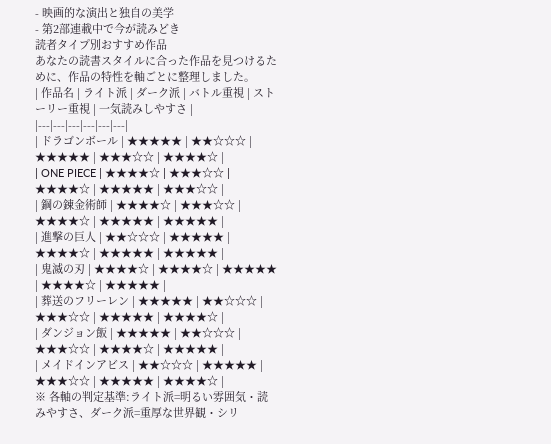- 映画的な演出と独自の美学
- 第2部連載中で今が読みどき
読者タイプ別おすすめ作品
あなたの読書スタイルに合った作品を見つけるために、作品の特性を軸ごとに整理しました。
| 作品名 | ライト派 | ダーク派 | バトル重視 | ストーリー重視 | 一気読みしやすさ |
|---|---|---|---|---|---|
| ドラゴンボール | ★★★★★ | ★★☆☆☆ | ★★★★★ | ★★★☆☆ | ★★★★☆ |
| ONE PIECE | ★★★★☆ | ★★★☆☆ | ★★★★☆ | ★★★★★ | ★★★☆☆ |
| 鋼の錬金術師 | ★★★★☆ | ★★★☆☆ | ★★★★☆ | ★★★★★ | ★★★★★ |
| 進撃の巨人 | ★★☆☆☆ | ★★★★★ | ★★★★☆ | ★★★★★ | ★★★★★ |
| 鬼滅の刃 | ★★★★☆ | ★★★★☆ | ★★★★★ | ★★★★☆ | ★★★★★ |
| 葬送のフリーレン | ★★★★★ | ★★☆☆☆ | ★★★☆☆ | ★★★★★ | ★★★★☆ |
| ダンジョン飯 | ★★★★★ | ★★☆☆☆ | ★★★☆☆ | ★★★★☆ | ★★★★★ |
| メイドインアビス | ★★☆☆☆ | ★★★★★ | ★★★☆☆ | ★★★★★ | ★★★★☆ |
※ 各軸の判定基準:ライト派=明るい雰囲気・読みやすさ、ダーク派=重厚な世界観・シリ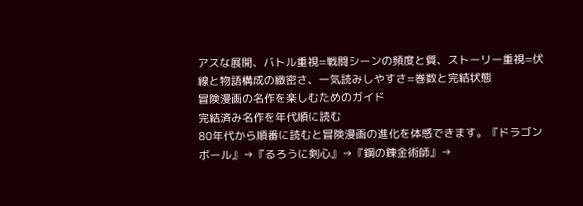アスな展開、バトル重視=戦闘シーンの頻度と質、ストーリー重視=伏線と物語構成の緻密さ、一気読みしやすさ=巻数と完結状態
冒険漫画の名作を楽しむためのガイド
完結済み名作を年代順に読む
80年代から順番に読むと冒険漫画の進化を体感できます。『ドラゴンボール』→『るろうに剣心』→『鋼の錬金術師』→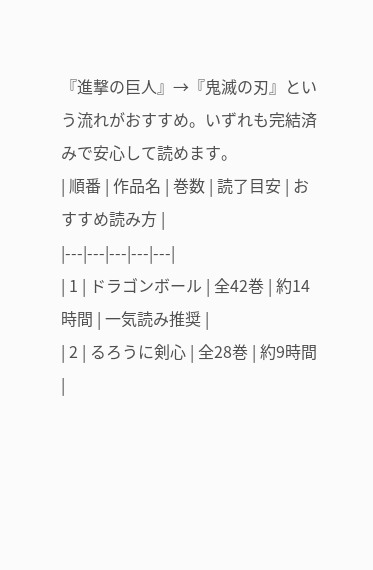『進撃の巨人』→『鬼滅の刃』という流れがおすすめ。いずれも完結済みで安心して読めます。
| 順番 | 作品名 | 巻数 | 読了目安 | おすすめ読み方 |
|---|---|---|---|---|
| 1 | ドラゴンボール | 全42巻 | 約14時間 | 一気読み推奨 |
| 2 | るろうに剣心 | 全28巻 | 約9時間 |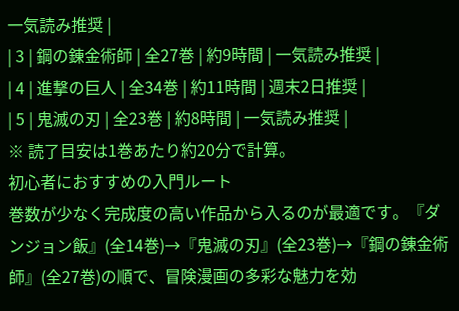一気読み推奨 |
| 3 | 鋼の錬金術師 | 全27巻 | 約9時間 | 一気読み推奨 |
| 4 | 進撃の巨人 | 全34巻 | 約11時間 | 週末2日推奨 |
| 5 | 鬼滅の刃 | 全23巻 | 約8時間 | 一気読み推奨 |
※ 読了目安は1巻あたり約20分で計算。
初心者におすすめの入門ルート
巻数が少なく完成度の高い作品から入るのが最適です。『ダンジョン飯』(全14巻)→『鬼滅の刃』(全23巻)→『鋼の錬金術師』(全27巻)の順で、冒険漫画の多彩な魅力を効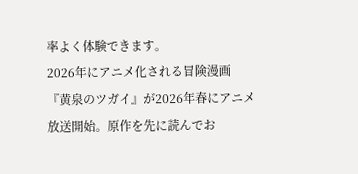率よく体験できます。
2026年にアニメ化される冒険漫画
『黄泉のツガイ』が2026年春にアニメ放送開始。原作を先に読んでお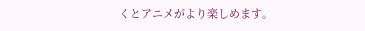くとアニメがより楽しめます。